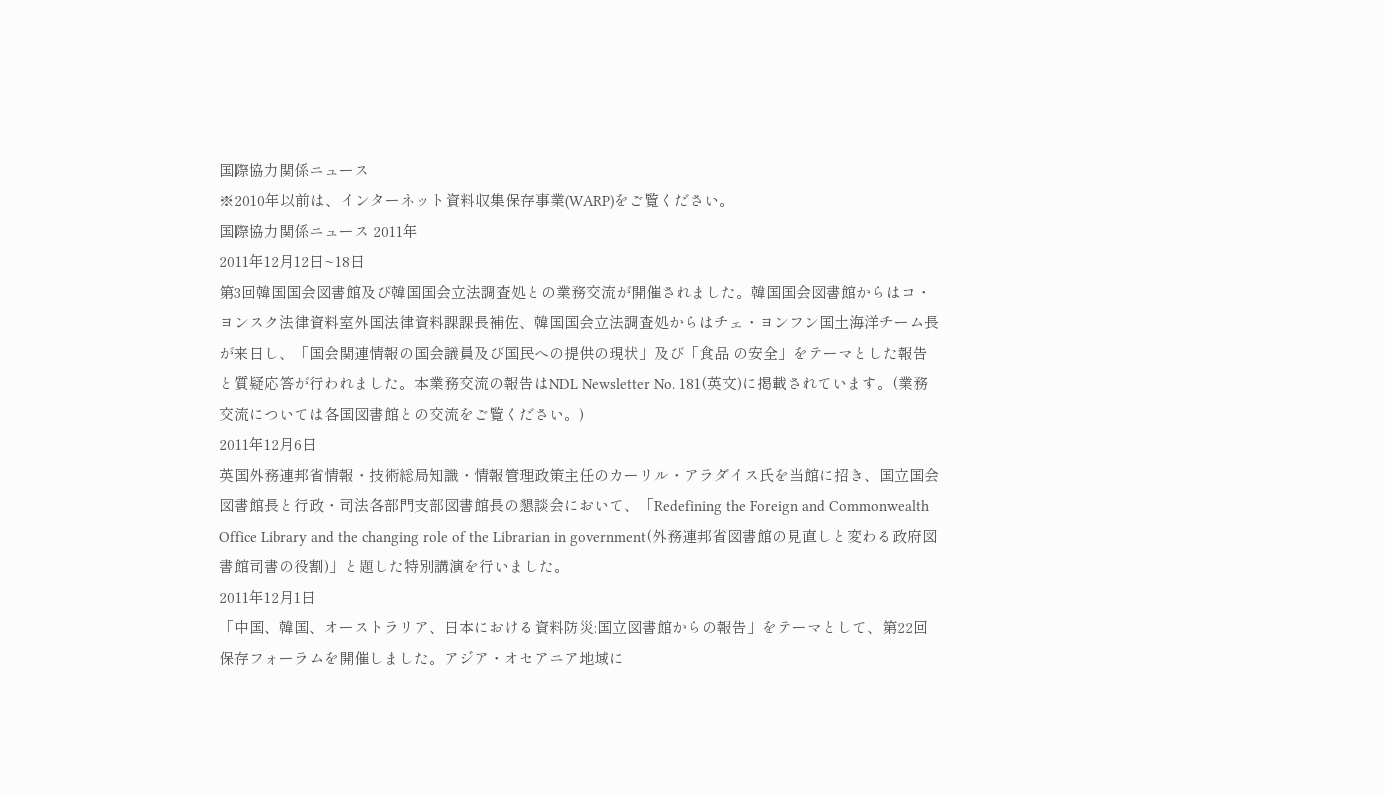国際協力関係ニュース
※2010年以前は、インターネット資料収集保存事業(WARP)をご覧ください。
国際協力関係ニュース 2011年
2011年12月12日~18日
第3回韓国国会図書館及び韓国国会立法調査処との業務交流が開催されました。韓国国会図書館からはコ・ヨンスク法律資料室外国法律資料課課長補佐、韓国国会立法調査処からはチェ・ヨンフン国土海洋チーム長が来日し、「国会関連情報の国会議員及び国民への提供の現状」及び「食品 の安全」をテーマとした報告と質疑応答が行われました。本業務交流の報告はNDL Newsletter No. 181(英文)に掲載されています。(業務交流については各国図書館との交流をご覧ください。)
2011年12月6日
英国外務連邦省情報・技術総局知識・情報管理政策主任のカーリル・アラダイス氏を当館に招き、国立国会図書館長と行政・司法各部門支部図書館長の懇談会において、「Redefining the Foreign and Commonwealth Office Library and the changing role of the Librarian in government(外務連邦省図書館の見直しと変わる政府図書館司書の役割)」と題した特別講演を行いました。
2011年12月1日
「中国、韓国、オーストラリア、日本における資料防災:国立図書館からの報告」をテーマとして、第22回保存フォーラムを開催しました。アジア・オセアニア地域に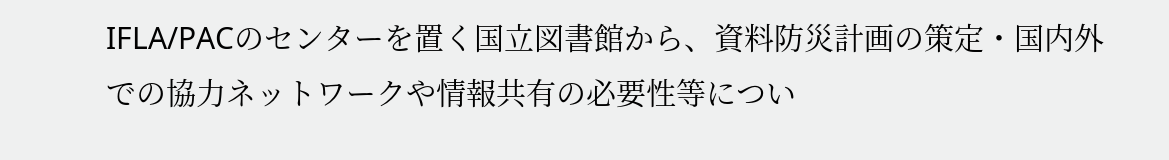IFLA/PACのセンターを置く国立図書館から、資料防災計画の策定・国内外での協力ネットワークや情報共有の必要性等につい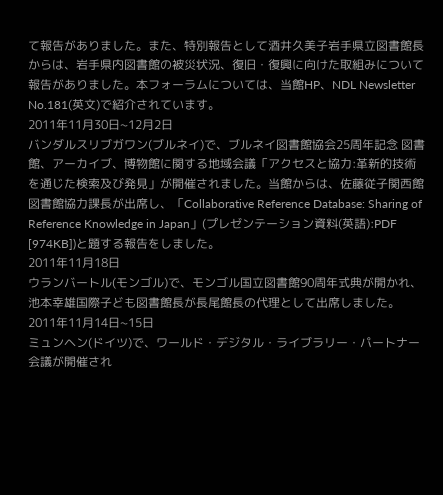て報告がありました。また、特別報告として酒井久美子岩手県立図書館長からは、岩手県内図書館の被災状況、復旧・復興に向けた取組みについて報告がありました。本フォーラムについては、当館HP、NDL Newsletter No.181(英文)で紹介されています。
2011年11月30日~12月2日
バンダルスリブガワン(ブルネイ)で、ブルネイ図書館協会25周年記念 図書館、アーカイブ、博物館に関する地域会議「アクセスと協力:革新的技術を通じた検索及び発見」が開催されました。当館からは、佐藤従子関西館図書館協力課長が出席し、「Collaborative Reference Database: Sharing of Reference Knowledge in Japan」(プレゼンテーション資料(英語):PDF [974KB])と題する報告をしました。
2011年11月18日
ウランバートル(モンゴル)で、モンゴル国立図書館90周年式典が開かれ、池本幸雄国際子ども図書館長が長尾館長の代理として出席しました。
2011年11月14日~15日
ミュンヘン(ドイツ)で、ワールド・デジタル・ライブラリー・パートナー会議が開催され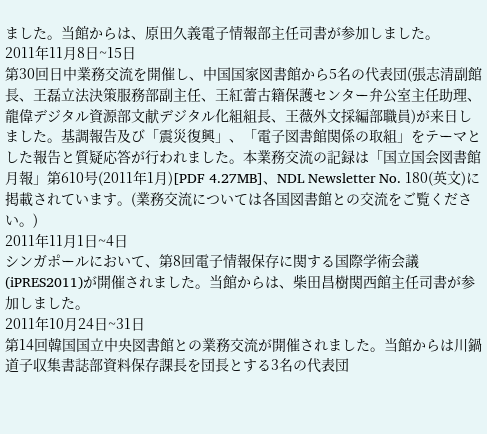ました。当館からは、原田久義電子情報部主任司書が参加しました。
2011年11月8日~15日
第30回日中業務交流を開催し、中国国家図書館から5名の代表団(張志清副館長、王磊立法決策服務部副主任、王紅蕾古籍保護センター弁公室主任助理、龍偉デジタル資源部文献デジタル化組組長、王薇外文採編部職員)が来日しました。基調報告及び「震災復興」、「電子図書館関係の取組」をテーマとした報告と質疑応答が行われました。本業務交流の記録は「国立国会図書館月報」第610号(2011年1月)[PDF 4.27MB]、NDL Newsletter No. 180(英文)に掲載されています。(業務交流については各国図書館との交流をご覧ください。)
2011年11月1日~4日
シンガポールにおいて、第8回電子情報保存に関する国際学術会議(iPRES2011)が開催されました。当館からは、柴田昌樹関西館主任司書が参加しました。
2011年10月24日~31日
第14回韓国国立中央図書館との業務交流が開催されました。当館からは川鍋道子収集書誌部資料保存課長を団長とする3名の代表団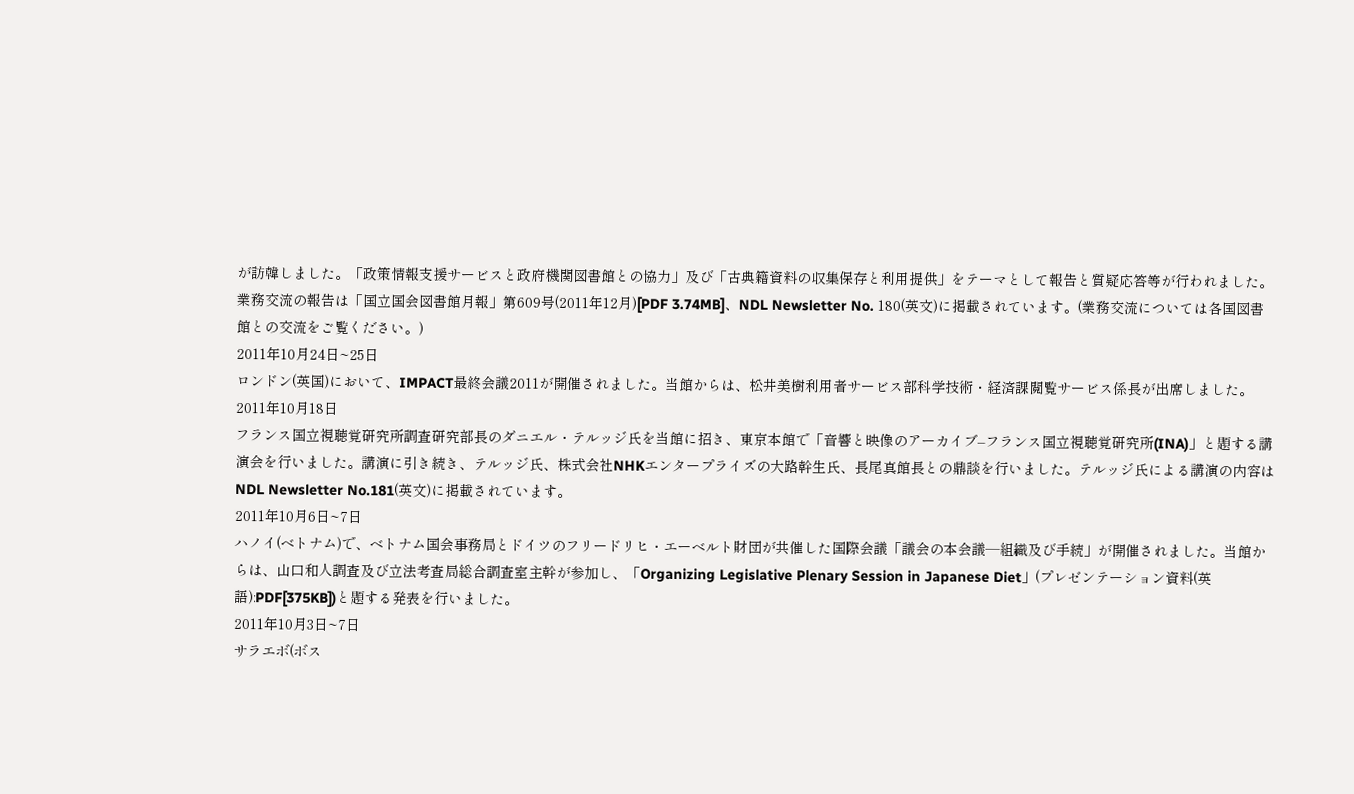が訪韓しました。「政策情報支援サービスと政府機関図書館との協力」及び「古典籍資料の収集保存と利用提供」をテーマとして報告と質疑応答等が行われました。業務交流の報告は「国立国会図書館月報」第609号(2011年12月)[PDF 3.74MB]、NDL Newsletter No. 180(英文)に掲載されています。(業務交流については各国図書館との交流をご覧ください。)
2011年10月24日~25日
ロンドン(英国)において、IMPACT最終会議2011が開催されました。当館からは、松井美樹利用者サービス部科学技術・経済課閲覧サービス係長が出席しました。
2011年10月18日
フランス国立視聴覚研究所調査研究部長のダニエル・テルッジ氏を当館に招き、東京本館で「音響と映像のアーカイブ–フランス国立視聴覚研究所(INA)」と題する講演会を行いました。講演に引き続き、テルッジ氏、株式会社NHKエンタープライズの大路幹生氏、長尾真館長との鼎談を行いました。テルッジ氏による講演の内容はNDL Newsletter No.181(英文)に掲載されています。
2011年10月6日~7日
ハノイ(ベトナム)で、ベトナム国会事務局とドイツのフリードリヒ・エーベルト財団が共催した国際会議「議会の本会議―組織及び手続」が開催されました。当館からは、山口和人調査及び立法考査局総合調査室主幹が参加し、「Organizing Legislative Plenary Session in Japanese Diet」(プレゼンテーション資料(英語):PDF[375KB])と題する発表を行いました。
2011年10月3日~7日
サラエボ(ボス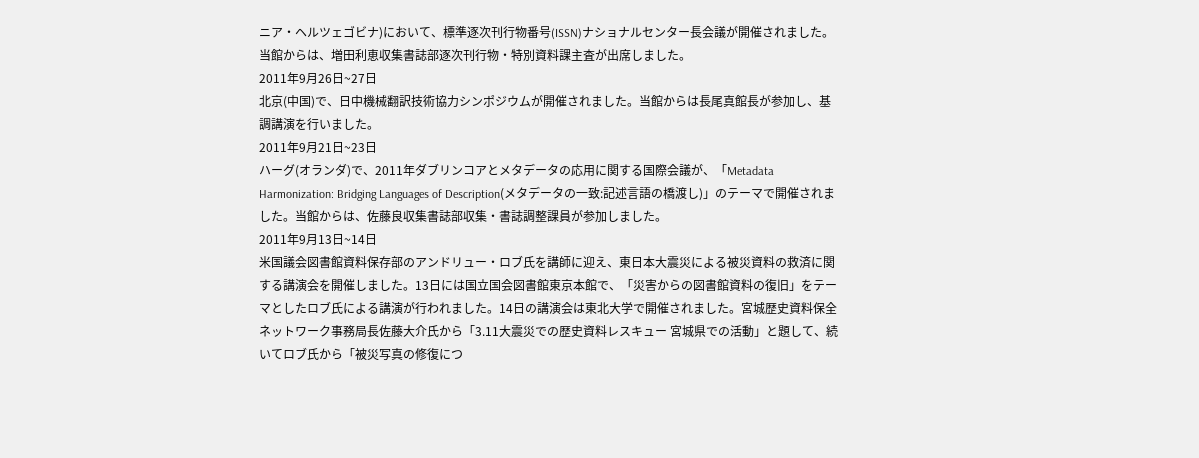ニア・ヘルツェゴビナ)において、標準逐次刊行物番号(ISSN)ナショナルセンター長会議が開催されました。当館からは、増田利恵収集書誌部逐次刊行物・特別資料課主査が出席しました。
2011年9月26日~27日
北京(中国)で、日中機械翻訳技術協力シンポジウムが開催されました。当館からは長尾真館長が参加し、基調講演を行いました。
2011年9月21日~23日
ハーグ(オランダ)で、2011年ダブリンコアとメタデータの応用に関する国際会議が、「Metadata Harmonization: Bridging Languages of Description(メタデータの一致:記述言語の橋渡し)」のテーマで開催されました。当館からは、佐藤良収集書誌部収集・書誌調整課員が参加しました。
2011年9月13日~14日
米国議会図書館資料保存部のアンドリュー・ロブ氏を講師に迎え、東日本大震災による被災資料の救済に関する講演会を開催しました。13日には国立国会図書館東京本館で、「災害からの図書館資料の復旧」をテーマとしたロブ氏による講演が行われました。14日の講演会は東北大学で開催されました。宮城歴史資料保全ネットワーク事務局長佐藤大介氏から「3.11大震災での歴史資料レスキュー 宮城県での活動」と題して、続いてロブ氏から「被災写真の修復につ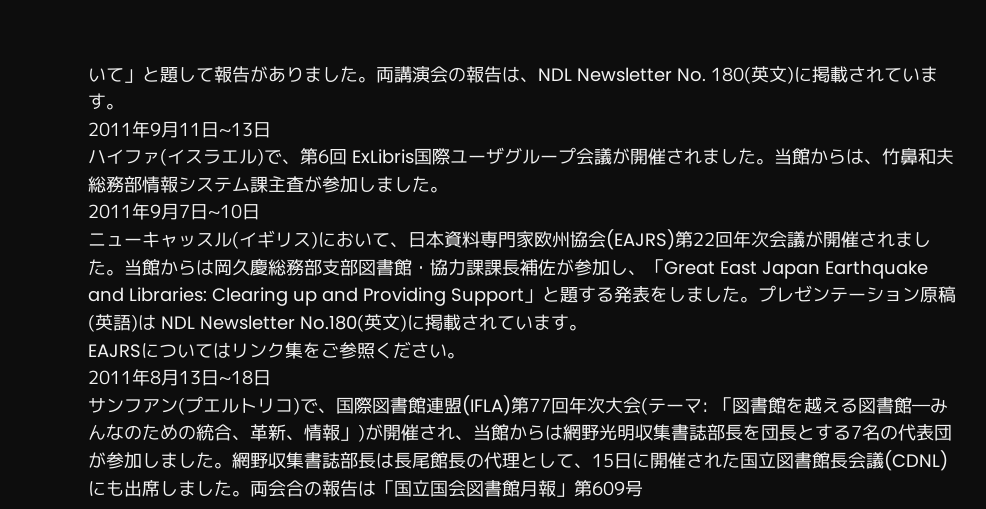いて」と題して報告がありました。両講演会の報告は、NDL Newsletter No. 180(英文)に掲載されています。
2011年9月11日~13日
ハイファ(イスラエル)で、第6回 ExLibris国際ユーザグループ会議が開催されました。当館からは、竹鼻和夫総務部情報システム課主査が参加しました。
2011年9月7日~10日
ニューキャッスル(イギリス)において、日本資料専門家欧州協会(EAJRS)第22回年次会議が開催されました。当館からは岡久慶総務部支部図書館・協力課課長補佐が参加し、「Great East Japan Earthquake and Libraries: Clearing up and Providing Support」と題する発表をしました。プレゼンテーション原稿(英語)は NDL Newsletter No.180(英文)に掲載されています。
EAJRSについてはリンク集をご参照ください。
2011年8月13日~18日
サンフアン(プエルトリコ)で、国際図書館連盟(IFLA)第77回年次大会(テーマ: 「図書館を越える図書館―みんなのための統合、革新、情報」)が開催され、当館からは網野光明収集書誌部長を団長とする7名の代表団が参加しました。網野収集書誌部長は長尾館長の代理として、15日に開催された国立図書館長会議(CDNL)にも出席しました。両会合の報告は「国立国会図書館月報」第609号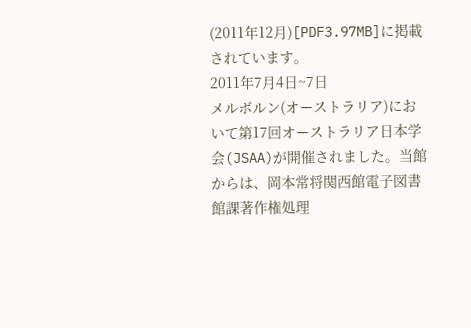(2011年12月)[PDF3.97MB]に掲載されています。
2011年7月4日~7日
メルボルン(オーストラリア)において第17回オーストラリア日本学会(JSAA)が開催されました。当館からは、岡本常将関西館電子図書館課著作権処理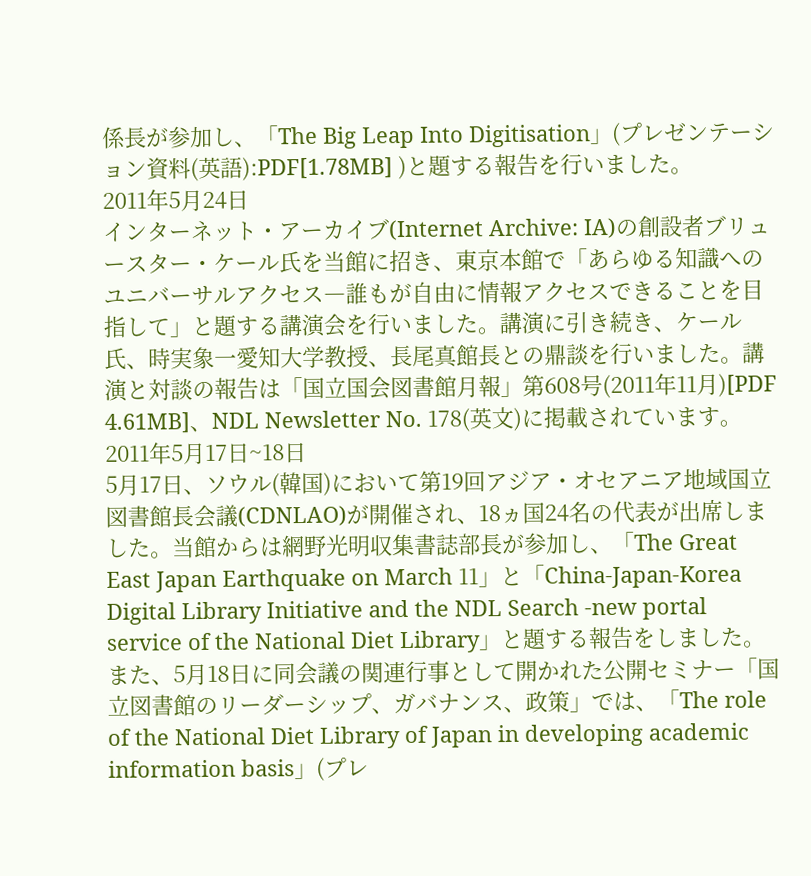係長が参加し、「The Big Leap Into Digitisation」(プレゼンテーション資料(英語):PDF[1.78MB] )と題する報告を行いました。
2011年5月24日
インターネット・アーカイブ(Internet Archive: IA)の創設者ブリュースター・ケール氏を当館に招き、東京本館で「あらゆる知識へのユニバーサルアクセス―誰もが自由に情報アクセスできることを目指して」と題する講演会を行いました。講演に引き続き、ケール氏、時実象一愛知大学教授、長尾真館長との鼎談を行いました。講演と対談の報告は「国立国会図書館月報」第608号(2011年11月)[PDF 4.61MB]、NDL Newsletter No. 178(英文)に掲載されています。
2011年5月17日~18日
5月17日、ソウル(韓国)において第19回アジア・オセアニア地域国立図書館長会議(CDNLAO)が開催され、18ヵ国24名の代表が出席しました。当館からは網野光明収集書誌部長が参加し、「The Great East Japan Earthquake on March 11」と「China-Japan-Korea Digital Library Initiative and the NDL Search -new portal service of the National Diet Library」と題する報告をしました。
また、5月18日に同会議の関連行事として開かれた公開セミナー「国立図書館のリーダーシップ、ガバナンス、政策」では、「The role of the National Diet Library of Japan in developing academic information basis」(プレ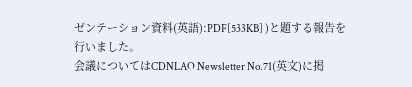ゼンテーション資料(英語):PDF[533KB] )と題する報告を行いました。
会議についてはCDNLAO Newsletter No.71(英文)に掲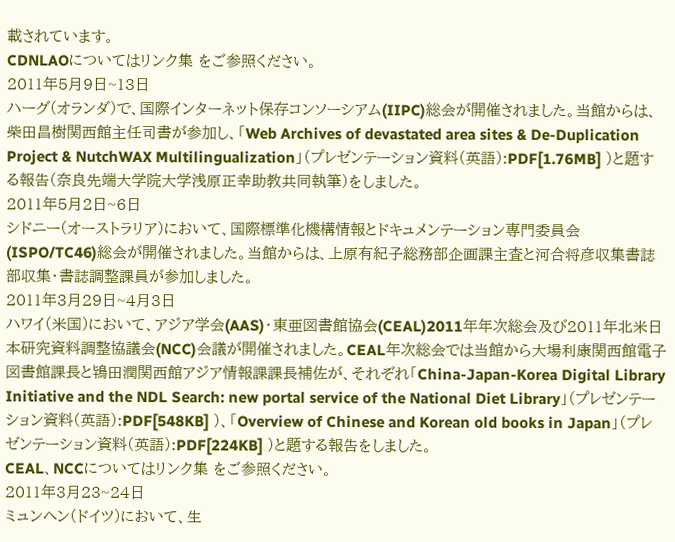載されています。
CDNLAOについてはリンク集 をご参照ください。
2011年5月9日~13日
ハーグ(オランダ)で、国際インターネット保存コンソーシアム(IIPC)総会が開催されました。当館からは、柴田昌樹関西館主任司書が参加し、「Web Archives of devastated area sites & De-Duplication Project & NutchWAX Multilingualization」(プレゼンテーション資料(英語):PDF[1.76MB] )と題する報告(奈良先端大学院大学浅原正幸助教共同執筆)をしました。
2011年5月2日~6日
シドニー(オーストラリア)において、国際標準化機構情報とドキュメンテーション専門委員会(ISPO/TC46)総会が開催されました。当館からは、上原有紀子総務部企画課主査と河合将彦収集書誌部収集・書誌調整課員が参加しました。
2011年3月29日~4月3日
ハワイ(米国)において、アジア学会(AAS)・東亜図書館協会(CEAL)2011年年次総会及び2011年北米日本研究資料調整協議会(NCC)会議が開催されました。CEAL年次総会では当館から大場利康関西館電子図書館課長と鴇田潤関西館アジア情報課課長補佐が、それぞれ「China-Japan-Korea Digital Library Initiative and the NDL Search: new portal service of the National Diet Library」(プレゼンテーション資料(英語):PDF[548KB] )、「Overview of Chinese and Korean old books in Japan」(プレゼンテーション資料(英語):PDF[224KB] )と題する報告をしました。
CEAL、NCCについてはリンク集 をご参照ください。
2011年3月23~24日
ミュンヘン(ドイツ)において、生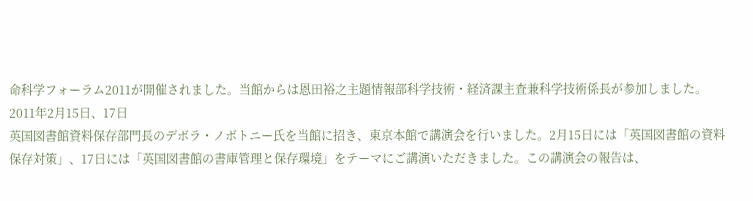命科学フォーラム2011が開催されました。当館からは恩田裕之主題情報部科学技術・経済課主査兼科学技術係長が参加しました。
2011年2月15日、17日
英国図書館資料保存部門長のデボラ・ノボトニー氏を当館に招き、東京本館で講演会を行いました。2月15日には「英国図書館の資料保存対策」、17日には「英国図書館の書庫管理と保存環境」をテーマにご講演いただきました。この講演会の報告は、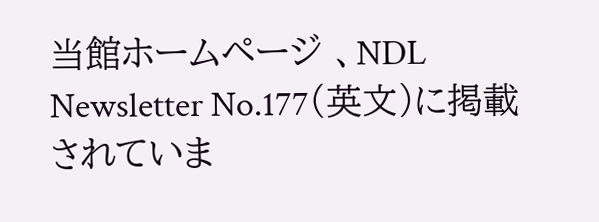当館ホームページ 、NDL Newsletter No.177(英文)に掲載されていま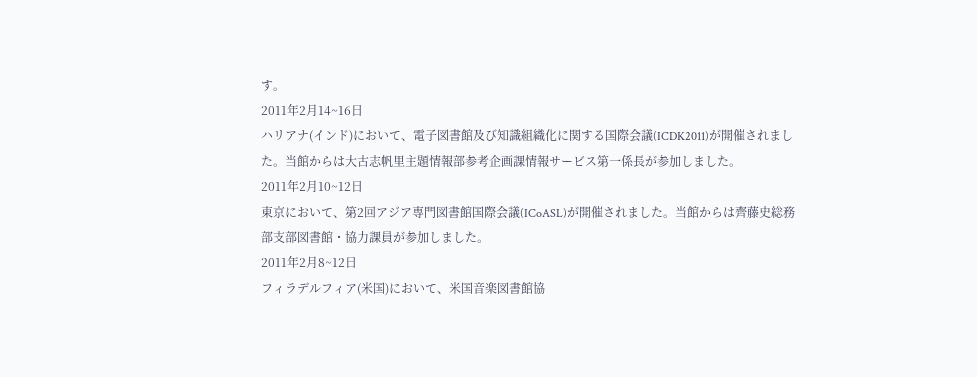す。
2011年2月14~16日
ハリアナ(インド)において、電子図書館及び知識組織化に関する国際会議(ICDK2011)が開催されました。当館からは大古志帆里主題情報部参考企画課情報サービス第一係長が参加しました。
2011年2月10~12日
東京において、第2回アジア専門図書館国際会議(ICoASL)が開催されました。当館からは齊藤史総務部支部図書館・協力課員が参加しました。
2011年2月8~12日
フィラデルフィア(米国)において、米国音楽図書館協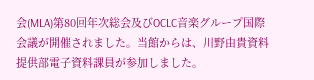会(MLA)第80回年次総会及びOCLC音楽グループ国際会議が開催されました。当館からは、川野由貴資料提供部電子資料課員が参加しました。